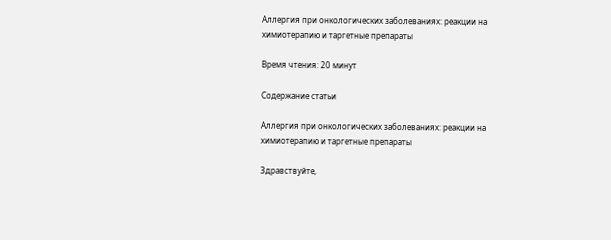Аллергия при онкологических заболеваниях: реакции на химиотерапию и таргетные препараты

Время чтения: 20 минут

Содержание статьи

Аллергия при онкологических заболеваниях: реакции на химиотерапию и таргетные препараты

Здравствуйте,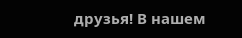друзья! В нашем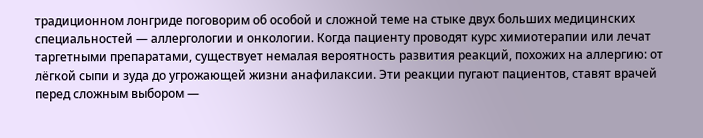традиционном лонгриде поговорим об особой и сложной теме на стыке двух больших медицинских специальностей — аллергологии и онкологии. Когда пациенту проводят курс химиотерапии или лечат таргетными препаратами, существует немалая вероятность развития реакций, похожих на аллергию: от лёгкой сыпи и зуда до угрожающей жизни анафилаксии. Эти реакции пугают пациентов, ставят врачей перед сложным выбором —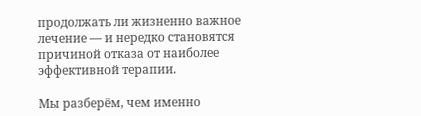продолжать ли жизненно важное лечение — и нередко становятся причиной отказа от наиболее эффективной терапии.

Мы разберём, чем именно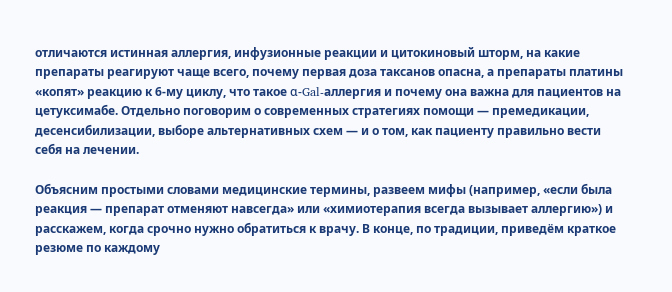отличаются истинная аллергия, инфузионные реакции и цитокиновый шторм, на какие препараты реагируют чаще всего, почему первая доза таксанов опасна, а препараты платины «копят» реакцию к 6-му циклу, что такое α-Gal-аллергия и почему она важна для пациентов на цетуксимабе. Отдельно поговорим о современных стратегиях помощи — премедикации, десенсибилизации, выборе альтернативных схем — и о том, как пациенту правильно вести себя на лечении.

Объясним простыми словами медицинские термины, развеем мифы (например, «если была реакция — препарат отменяют навсегда» или «химиотерапия всегда вызывает аллергию») и расскажем, когда срочно нужно обратиться к врачу. В конце, по традиции, приведём краткое резюме по каждому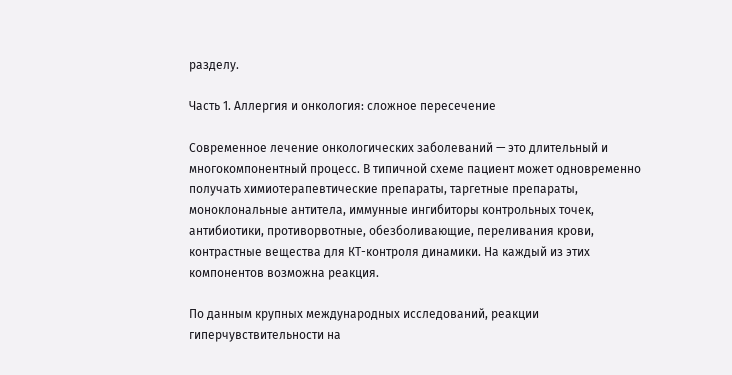разделу.

Часть 1. Аллергия и онкология: сложное пересечение

Современное лечение онкологических заболеваний — это длительный и многокомпонентный процесс. В типичной схеме пациент может одновременно получать химиотерапевтические препараты, таргетные препараты, моноклональные антитела, иммунные ингибиторы контрольных точек, антибиотики, противорвотные, обезболивающие, переливания крови, контрастные вещества для КТ-контроля динамики. На каждый из этих компонентов возможна реакция.

По данным крупных международных исследований, реакции гиперчувствительности на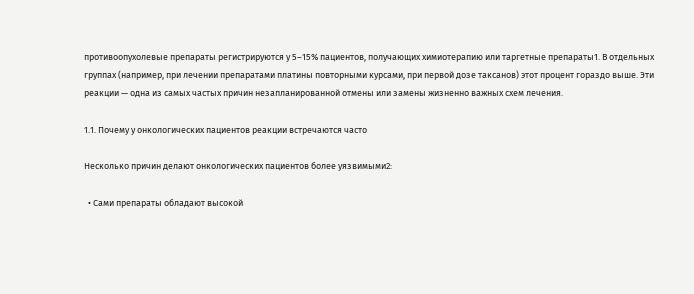противоопухолевые препараты регистрируются у 5–15% пациентов, получающих химиотерапию или таргетные препараты1. В отдельных группах (например, при лечении препаратами платины повторными курсами, при первой дозе таксанов) этот процент гораздо выше. Эти реакции — одна из самых частых причин незапланированной отмены или замены жизненно важных схем лечения.

1.1. Почему у онкологических пациентов реакции встречаются часто

Несколько причин делают онкологических пациентов более уязвимыми2:

  • Сами препараты обладают высокой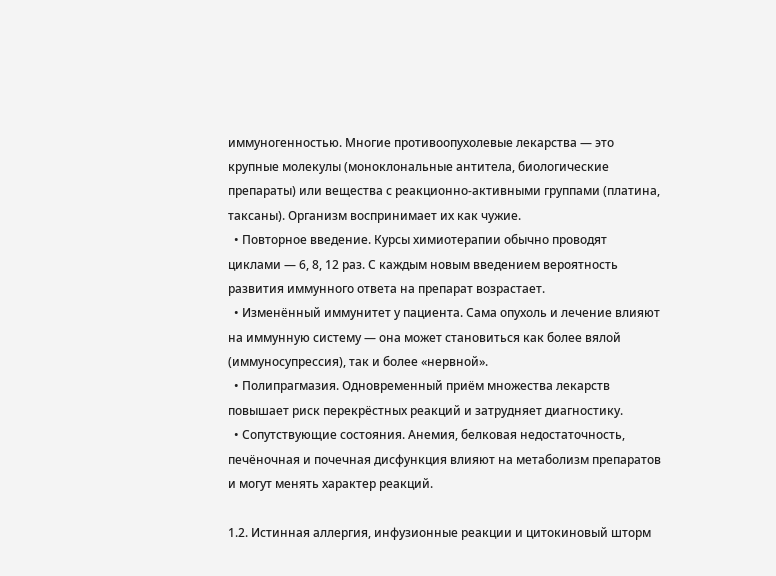иммуногенностью. Многие противоопухолевые лекарства — это крупные молекулы (моноклональные антитела, биологические препараты) или вещества с реакционно-активными группами (платина, таксаны). Организм воспринимает их как чужие.
  • Повторное введение. Курсы химиотерапии обычно проводят циклами — 6, 8, 12 раз. С каждым новым введением вероятность развития иммунного ответа на препарат возрастает.
  • Изменённый иммунитет у пациента. Сама опухоль и лечение влияют на иммунную систему — она может становиться как более вялой (иммуносупрессия), так и более «нервной».
  • Полипрагмазия. Одновременный приём множества лекарств повышает риск перекрёстных реакций и затрудняет диагностику.
  • Сопутствующие состояния. Анемия, белковая недостаточность, печёночная и почечная дисфункция влияют на метаболизм препаратов и могут менять характер реакций.

1.2. Истинная аллергия, инфузионные реакции и цитокиновый шторм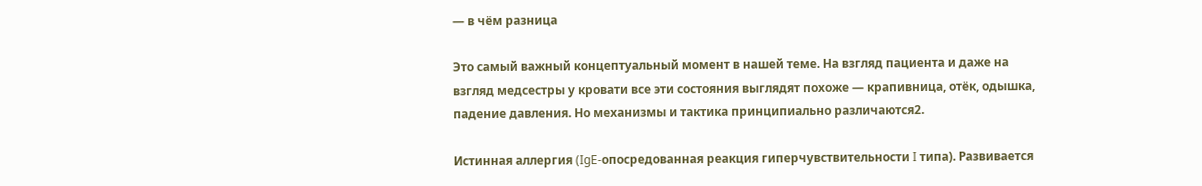— в чём разница

Это самый важный концептуальный момент в нашей теме. На взгляд пациента и даже на взгляд медсестры у кровати все эти состояния выглядят похоже — крапивница, отёк, одышка, падение давления. Но механизмы и тактика принципиально различаются2.

Истинная аллергия (IgE-опосредованная реакция гиперчувствительности I типа). Развивается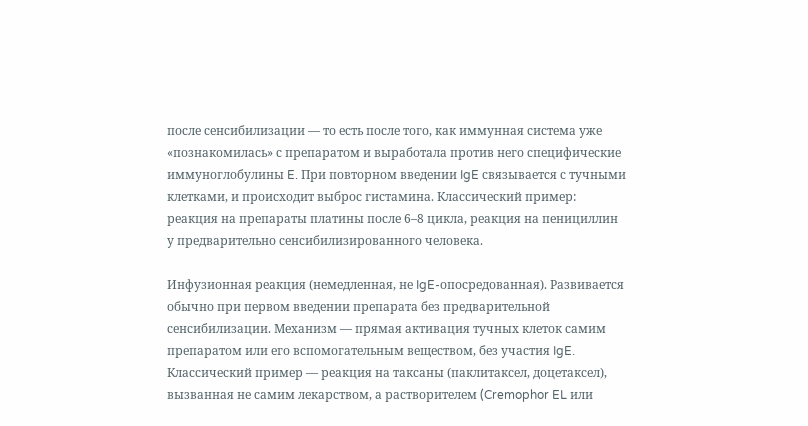после сенсибилизации — то есть после того, как иммунная система уже «познакомилась» с препаратом и выработала против него специфические иммуноглобулины E. При повторном введении IgE связывается с тучными клетками, и происходит выброс гистамина. Классический пример: реакция на препараты платины после 6–8 цикла, реакция на пенициллин у предварительно сенсибилизированного человека.

Инфузионная реакция (немедленная, не IgE-опосредованная). Развивается обычно при первом введении препарата без предварительной сенсибилизации. Механизм — прямая активация тучных клеток самим препаратом или его вспомогательным веществом, без участия IgE. Классический пример — реакция на таксаны (паклитаксел, доцетаксел), вызванная не самим лекарством, а растворителем (Cremophor EL или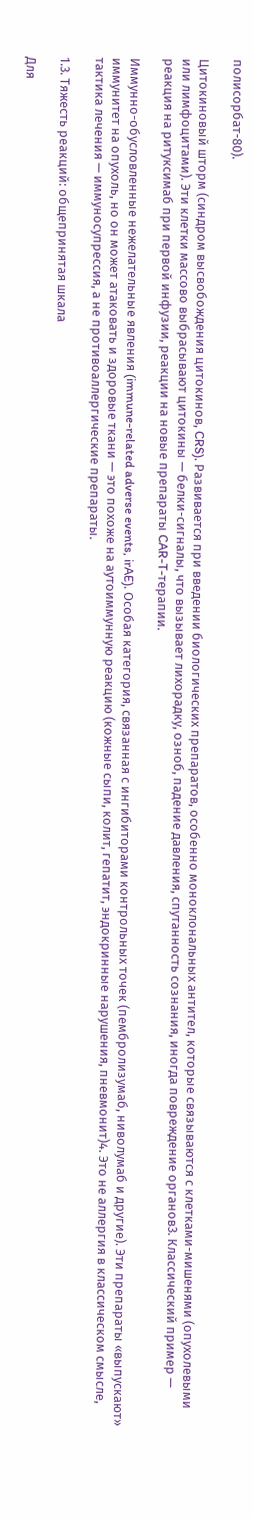полисорбат-80).

Цитокиновый шторм (синдром высвобождения цитокинов, CRS). Развивается при введении биологических препаратов, особенно моноклональных антител, которые связываются с клетками-мишенями (опухолевыми или лимфоцитами). Эти клетки массово выбрасывают цитокины — белки-сигналы, что вызывает лихорадку, озноб, падение давления, спутанность сознания, иногда повреждение органов3. Классический пример — реакция на ритуксимаб при первой инфузии, реакции на новые препараты CAR-T-терапии.

Иммунно-обусловленные нежелательные явления (immune-related adverse events, irAE). Особая категория, связанная с ингибиторами контрольных точек (пембролизумаб, ниволумаб и другие). Эти препараты «выпускают» иммунитет на опухоль, но он может атаковать и здоровые ткани — это похоже на аутоиммунную реакцию (кожные сыпи, колит, гепатит, эндокринные нарушения, пневмонит)4. Это не аллергия в классическом смысле, тактика лечения — иммуносупрессия, а не противоаллергические препараты.

1.3. Тяжесть реакций: общепринятая шкала

Для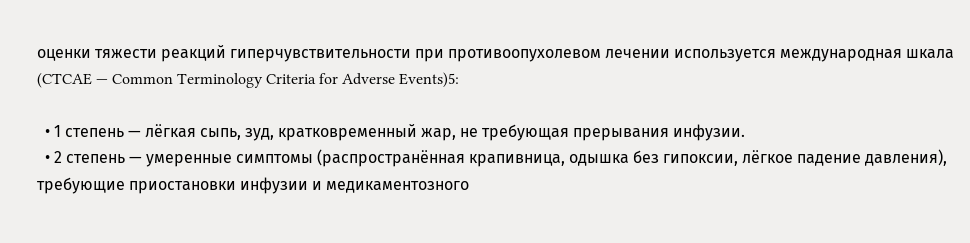оценки тяжести реакций гиперчувствительности при противоопухолевом лечении используется международная шкала (CTCAE — Common Terminology Criteria for Adverse Events)5:

  • 1 степень — лёгкая сыпь, зуд, кратковременный жар, не требующая прерывания инфузии.
  • 2 степень — умеренные симптомы (распространённая крапивница, одышка без гипоксии, лёгкое падение давления), требующие приостановки инфузии и медикаментозного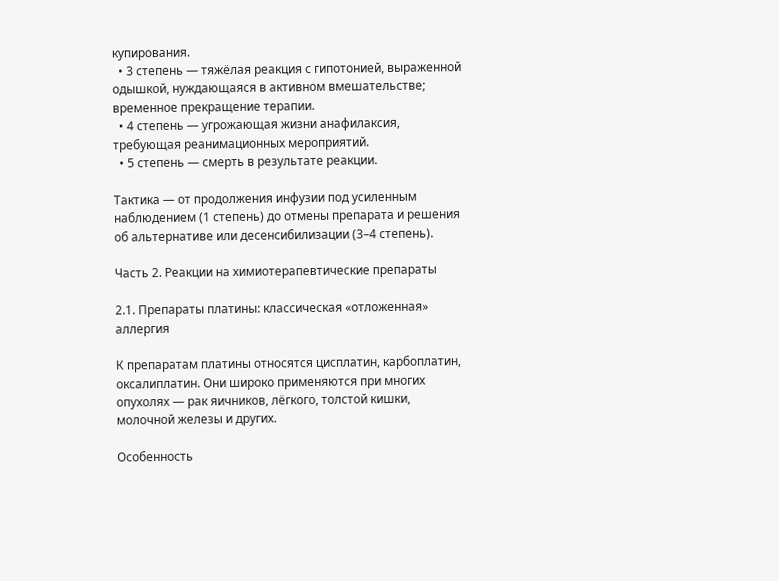купирования.
  • 3 степень — тяжёлая реакция с гипотонией, выраженной одышкой, нуждающаяся в активном вмешательстве; временное прекращение терапии.
  • 4 степень — угрожающая жизни анафилаксия, требующая реанимационных мероприятий.
  • 5 степень — смерть в результате реакции.

Тактика — от продолжения инфузии под усиленным наблюдением (1 степень) до отмены препарата и решения об альтернативе или десенсибилизации (3–4 степень).

Часть 2. Реакции на химиотерапевтические препараты

2.1. Препараты платины: классическая «отложенная» аллергия

К препаратам платины относятся цисплатин, карбоплатин, оксалиплатин. Они широко применяются при многих опухолях — рак яичников, лёгкого, толстой кишки, молочной железы и других.

Особенность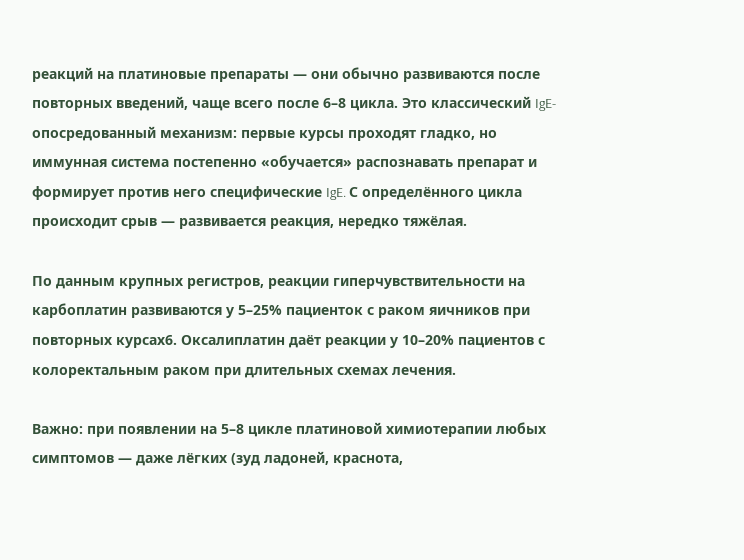реакций на платиновые препараты — они обычно развиваются после повторных введений, чаще всего после 6–8 цикла. Это классический IgE-опосредованный механизм: первые курсы проходят гладко, но иммунная система постепенно «обучается» распознавать препарат и формирует против него специфические IgE. С определённого цикла происходит срыв — развивается реакция, нередко тяжёлая.

По данным крупных регистров, реакции гиперчувствительности на карбоплатин развиваются у 5–25% пациенток с раком яичников при повторных курсах6. Оксалиплатин даёт реакции у 10–20% пациентов с колоректальным раком при длительных схемах лечения.

Важно: при появлении на 5–8 цикле платиновой химиотерапии любых симптомов — даже лёгких (зуд ладоней, краснота,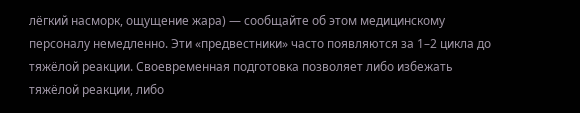лёгкий насморк, ощущение жара) — сообщайте об этом медицинскому персоналу немедленно. Эти «предвестники» часто появляются за 1–2 цикла до тяжёлой реакции. Своевременная подготовка позволяет либо избежать тяжёлой реакции, либо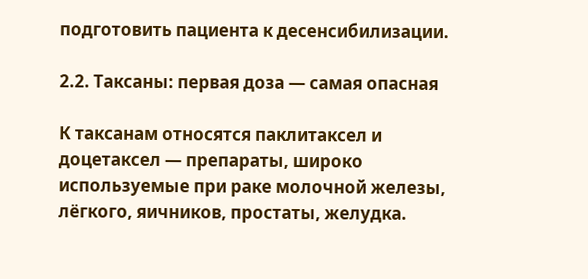подготовить пациента к десенсибилизации.

2.2. Таксаны: первая доза — самая опасная

К таксанам относятся паклитаксел и доцетаксел — препараты, широко используемые при раке молочной железы, лёгкого, яичников, простаты, желудка.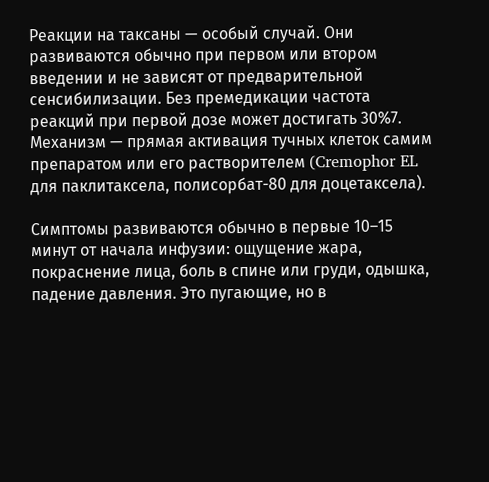Реакции на таксаны — особый случай. Они развиваются обычно при первом или втором введении и не зависят от предварительной сенсибилизации. Без премедикации частота реакций при первой дозе может достигать 30%7. Механизм — прямая активация тучных клеток самим препаратом или его растворителем (Cremophor EL для паклитаксела, полисорбат-80 для доцетаксела).

Симптомы развиваются обычно в первые 10–15 минут от начала инфузии: ощущение жара, покраснение лица, боль в спине или груди, одышка, падение давления. Это пугающие, но в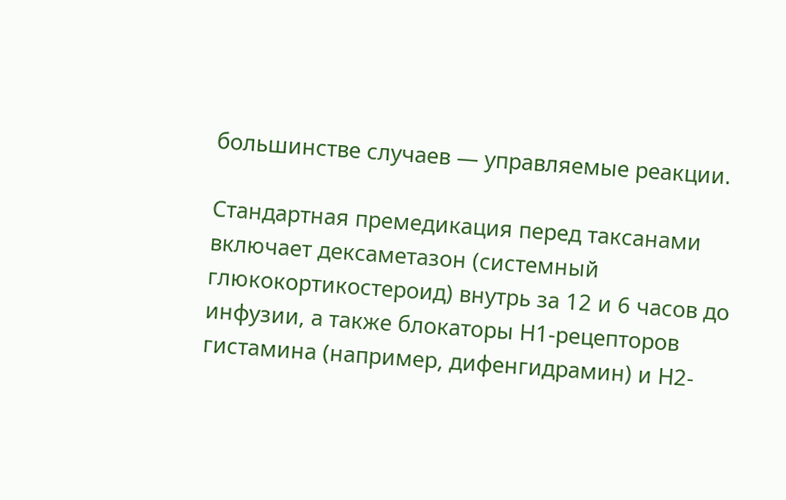большинстве случаев — управляемые реакции.

Стандартная премедикация перед таксанами включает дексаметазон (системный глюкокортикостероид) внутрь за 12 и 6 часов до инфузии, а также блокаторы Н1-рецепторов гистамина (например, дифенгидрамин) и Н2-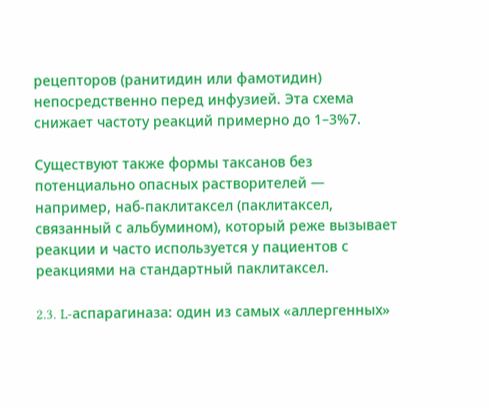рецепторов (ранитидин или фамотидин) непосредственно перед инфузией. Эта схема снижает частоту реакций примерно до 1–3%7.

Существуют также формы таксанов без потенциально опасных растворителей — например, наб-паклитаксел (паклитаксел, связанный с альбумином), который реже вызывает реакции и часто используется у пациентов с реакциями на стандартный паклитаксел.

2.3. L-аспарагиназа: один из самых «аллергенных»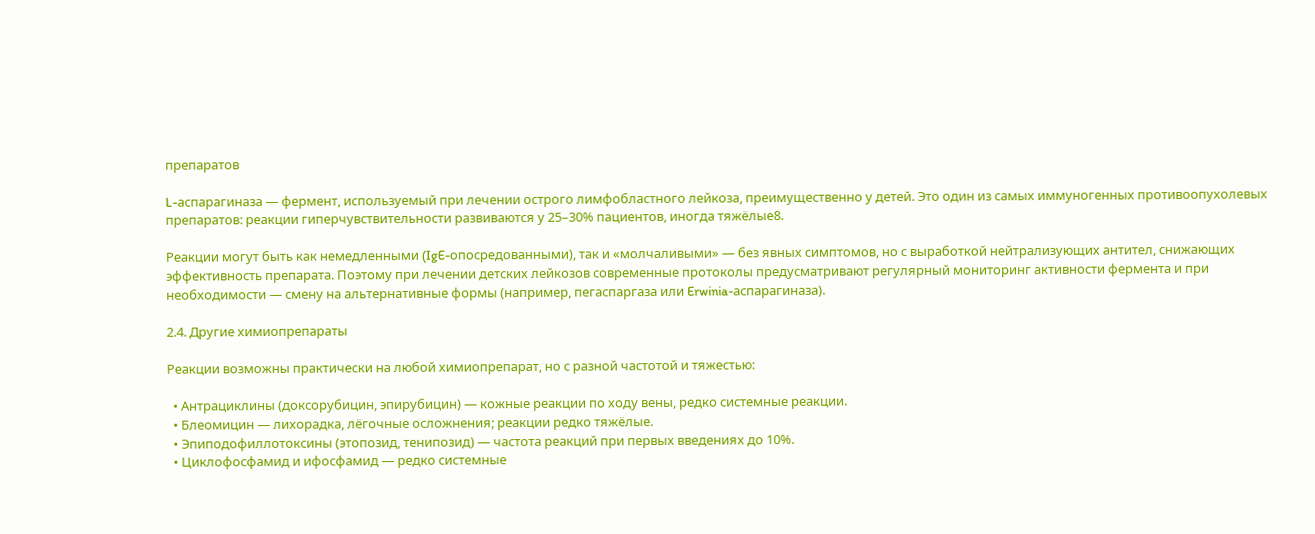препаратов

L-аспарагиназа — фермент, используемый при лечении острого лимфобластного лейкоза, преимущественно у детей. Это один из самых иммуногенных противоопухолевых препаратов: реакции гиперчувствительности развиваются у 25–30% пациентов, иногда тяжёлые8.

Реакции могут быть как немедленными (IgE-опосредованными), так и «молчаливыми» — без явных симптомов, но с выработкой нейтрализующих антител, снижающих эффективность препарата. Поэтому при лечении детских лейкозов современные протоколы предусматривают регулярный мониторинг активности фермента и при необходимости — смену на альтернативные формы (например, пегаспаргаза или Erwinia-аспарагиназа).

2.4. Другие химиопрепараты

Реакции возможны практически на любой химиопрепарат, но с разной частотой и тяжестью:

  • Антрациклины (доксорубицин, эпирубицин) — кожные реакции по ходу вены, редко системные реакции.
  • Блеомицин — лихорадка, лёгочные осложнения; реакции редко тяжёлые.
  • Эпиподофиллотоксины (этопозид, тенипозид) — частота реакций при первых введениях до 10%.
  • Циклофосфамид и ифосфамид — редко системные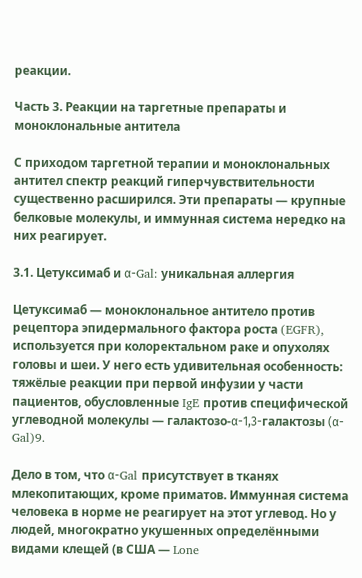реакции.

Часть 3. Реакции на таргетные препараты и моноклональные антитела

С приходом таргетной терапии и моноклональных антител спектр реакций гиперчувствительности существенно расширился. Эти препараты — крупные белковые молекулы, и иммунная система нередко на них реагирует.

3.1. Цетуксимаб и α-Gal: уникальная аллергия

Цетуксимаб — моноклональное антитело против рецептора эпидермального фактора роста (EGFR), используется при колоректальном раке и опухолях головы и шеи. У него есть удивительная особенность: тяжёлые реакции при первой инфузии у части пациентов, обусловленные IgE против специфической углеводной молекулы — галактозо-α-1,3-галактозы (α-Gal)9.

Дело в том, что α-Gal присутствует в тканях млекопитающих, кроме приматов. Иммунная система человека в норме не реагирует на этот углевод. Но у людей, многократно укушенных определёнными видами клещей (в США — Lone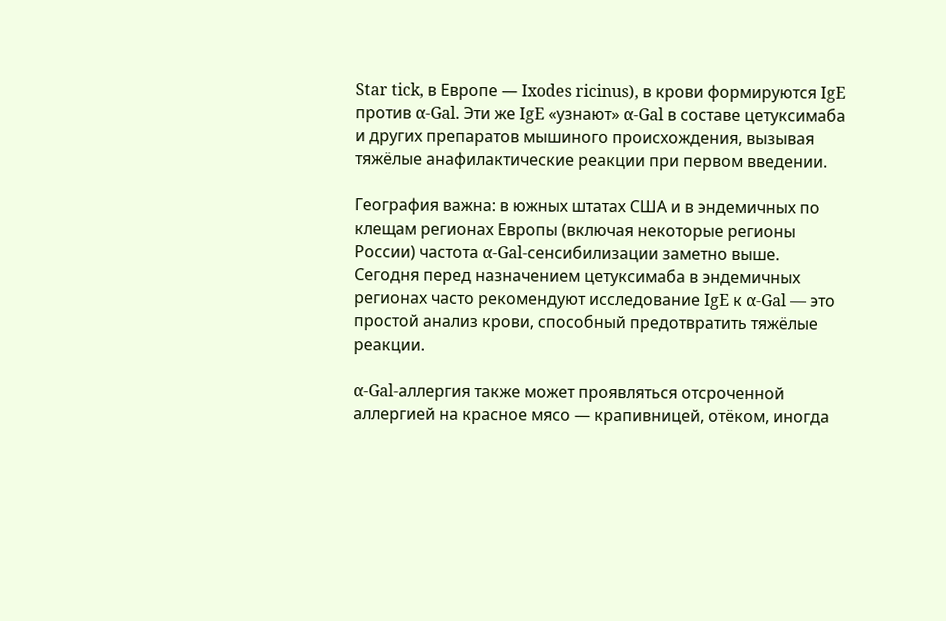Star tick, в Европе — Ixodes ricinus), в крови формируются IgE против α-Gal. Эти же IgE «узнают» α-Gal в составе цетуксимаба и других препаратов мышиного происхождения, вызывая тяжёлые анафилактические реакции при первом введении.

География важна: в южных штатах США и в эндемичных по клещам регионах Европы (включая некоторые регионы России) частота α-Gal-сенсибилизации заметно выше. Сегодня перед назначением цетуксимаба в эндемичных регионах часто рекомендуют исследование IgE к α-Gal — это простой анализ крови, способный предотвратить тяжёлые реакции.

α-Gal-аллергия также может проявляться отсроченной аллергией на красное мясо — крапивницей, отёком, иногда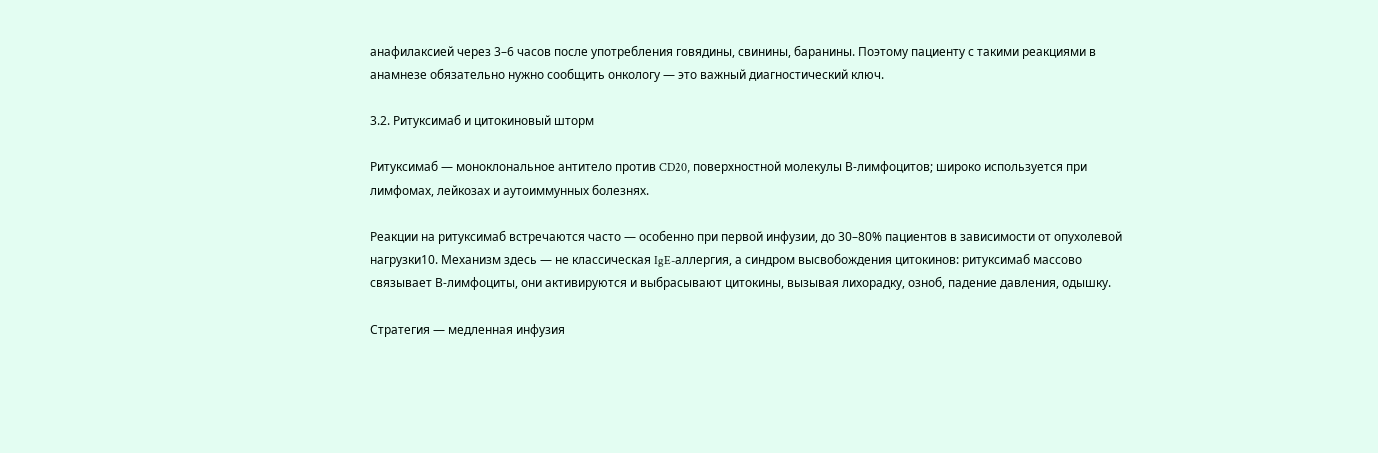анафилаксией через 3–6 часов после употребления говядины, свинины, баранины. Поэтому пациенту с такими реакциями в анамнезе обязательно нужно сообщить онкологу — это важный диагностический ключ.

3.2. Ритуксимаб и цитокиновый шторм

Ритуксимаб — моноклональное антитело против CD20, поверхностной молекулы В-лимфоцитов; широко используется при лимфомах, лейкозах и аутоиммунных болезнях.

Реакции на ритуксимаб встречаются часто — особенно при первой инфузии, до 30–80% пациентов в зависимости от опухолевой нагрузки10. Механизм здесь — не классическая IgE-аллергия, а синдром высвобождения цитокинов: ритуксимаб массово связывает В-лимфоциты, они активируются и выбрасывают цитокины, вызывая лихорадку, озноб, падение давления, одышку.

Стратегия — медленная инфузия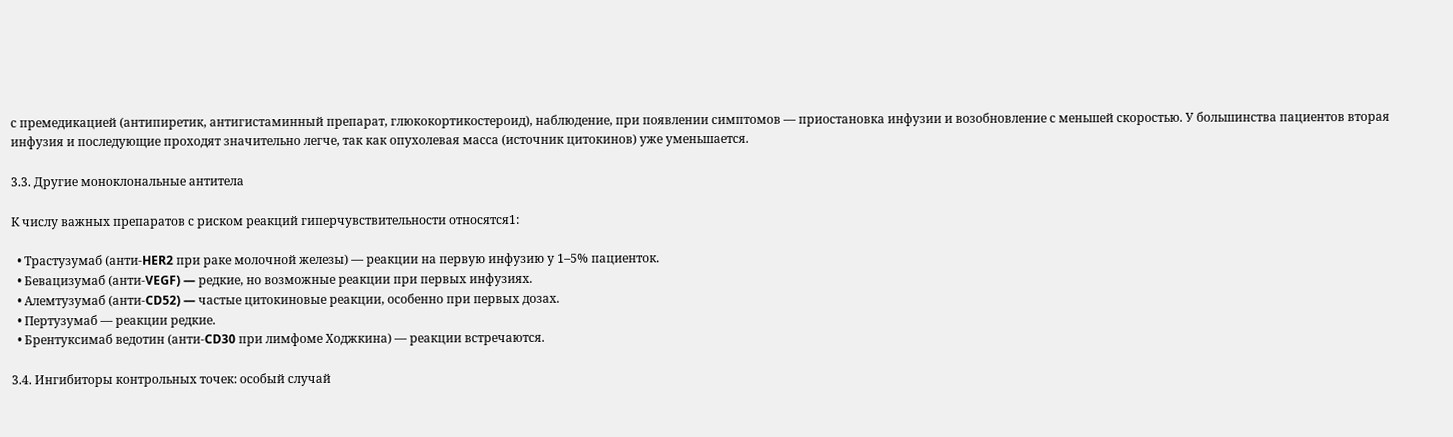с премедикацией (антипиретик, антигистаминный препарат, глюкокортикостероид), наблюдение, при появлении симптомов — приостановка инфузии и возобновление с меньшей скоростью. У большинства пациентов вторая инфузия и последующие проходят значительно легче, так как опухолевая масса (источник цитокинов) уже уменьшается.

3.3. Другие моноклональные антитела

К числу важных препаратов с риском реакций гиперчувствительности относятся1:

  • Трастузумаб (анти-HER2 при раке молочной железы) — реакции на первую инфузию у 1–5% пациенток.
  • Бевацизумаб (анти-VEGF) — редкие, но возможные реакции при первых инфузиях.
  • Алемтузумаб (анти-CD52) — частые цитокиновые реакции, особенно при первых дозах.
  • Пертузумаб — реакции редкие.
  • Брентуксимаб ведотин (анти-CD30 при лимфоме Ходжкина) — реакции встречаются.

3.4. Ингибиторы контрольных точек: особый случай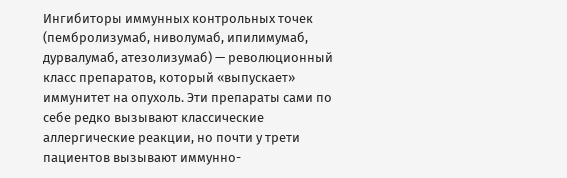Ингибиторы иммунных контрольных точек (пембролизумаб, ниволумаб, ипилимумаб, дурвалумаб, атезолизумаб) — революционный класс препаратов, который «выпускает» иммунитет на опухоль. Эти препараты сами по себе редко вызывают классические аллергические реакции, но почти у трети пациентов вызывают иммунно-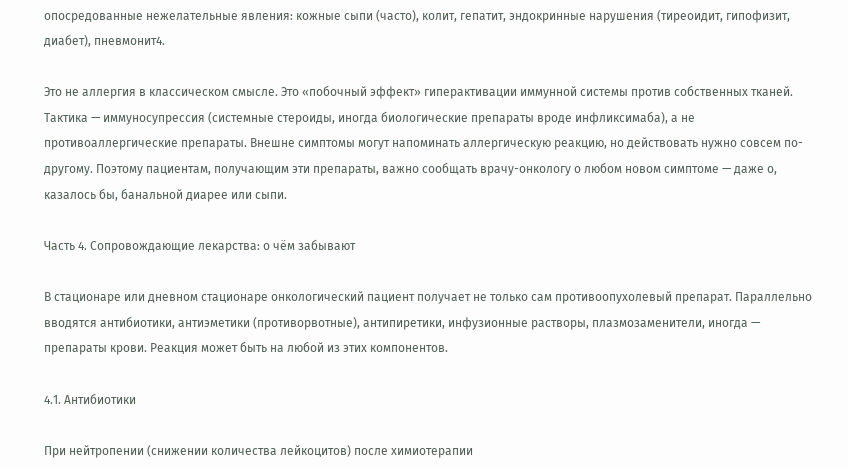опосредованные нежелательные явления: кожные сыпи (часто), колит, гепатит, эндокринные нарушения (тиреоидит, гипофизит, диабет), пневмонит4.

Это не аллергия в классическом смысле. Это «побочный эффект» гиперактивации иммунной системы против собственных тканей. Тактика — иммуносупрессия (системные стероиды, иногда биологические препараты вроде инфликсимаба), а не противоаллергические препараты. Внешне симптомы могут напоминать аллергическую реакцию, но действовать нужно совсем по-другому. Поэтому пациентам, получающим эти препараты, важно сообщать врачу-онкологу о любом новом симптоме — даже о, казалось бы, банальной диарее или сыпи.

Часть 4. Сопровождающие лекарства: о чём забывают

В стационаре или дневном стационаре онкологический пациент получает не только сам противоопухолевый препарат. Параллельно вводятся антибиотики, антиэметики (противорвотные), антипиретики, инфузионные растворы, плазмозаменители, иногда — препараты крови. Реакция может быть на любой из этих компонентов.

4.1. Антибиотики

При нейтропении (снижении количества лейкоцитов) после химиотерапии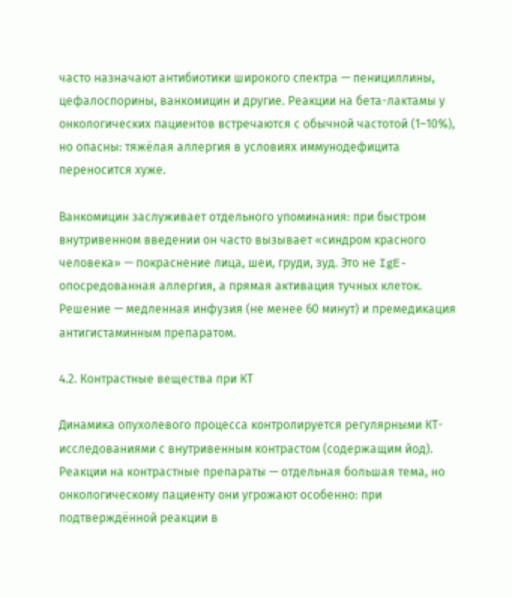часто назначают антибиотики широкого спектра — пенициллины, цефалоспорины, ванкомицин и другие. Реакции на бета-лактамы у онкологических пациентов встречаются с обычной частотой (1–10%), но опасны: тяжёлая аллергия в условиях иммунодефицита переносится хуже.

Ванкомицин заслуживает отдельного упоминания: при быстром внутривенном введении он часто вызывает «синдром красного человека» — покраснение лица, шеи, груди, зуд. Это не IgE-опосредованная аллергия, а прямая активация тучных клеток. Решение — медленная инфузия (не менее 60 минут) и премедикация антигистаминным препаратом.

4.2. Контрастные вещества при КТ

Динамика опухолевого процесса контролируется регулярными КТ-исследованиями с внутривенным контрастом (содержащим йод). Реакции на контрастные препараты — отдельная большая тема, но онкологическому пациенту они угрожают особенно: при подтверждённой реакции в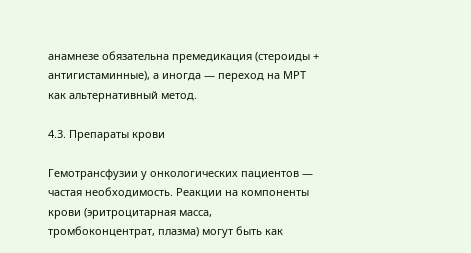анамнезе обязательна премедикация (стероиды + антигистаминные), а иногда — переход на МРТ как альтернативный метод.

4.3. Препараты крови

Гемотрансфузии у онкологических пациентов — частая необходимость. Реакции на компоненты крови (эритроцитарная масса, тромбоконцентрат, плазма) могут быть как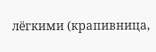лёгкими (крапивница,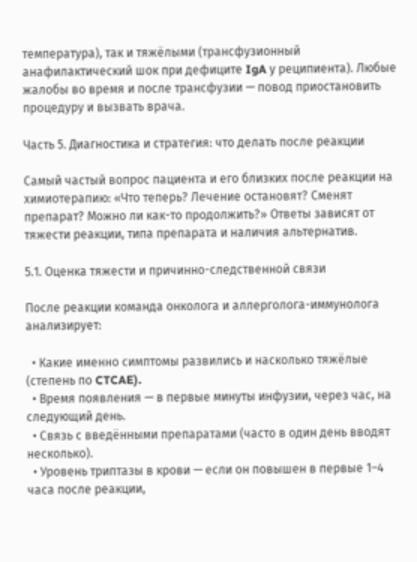температура), так и тяжёлыми (трансфузионный анафилактический шок при дефиците IgA у реципиента). Любые жалобы во время и после трансфузии — повод приостановить процедуру и вызвать врача.

Часть 5. Диагностика и стратегия: что делать после реакции

Самый частый вопрос пациента и его близких после реакции на химиотерапию: «Что теперь? Лечение остановят? Сменят препарат? Можно ли как-то продолжить?» Ответы зависят от тяжести реакции, типа препарата и наличия альтернатив.

5.1. Оценка тяжести и причинно-следственной связи

После реакции команда онколога и аллерголога-иммунолога анализирует:

  • Какие именно симптомы развились и насколько тяжёлые (степень по CTCAE).
  • Время появления — в первые минуты инфузии, через час, на следующий день.
  • Связь с введёнными препаратами (часто в один день вводят несколько).
  • Уровень триптазы в крови — если он повышен в первые 1–4 часа после реакции,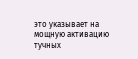это указывает на мощную активацию тучных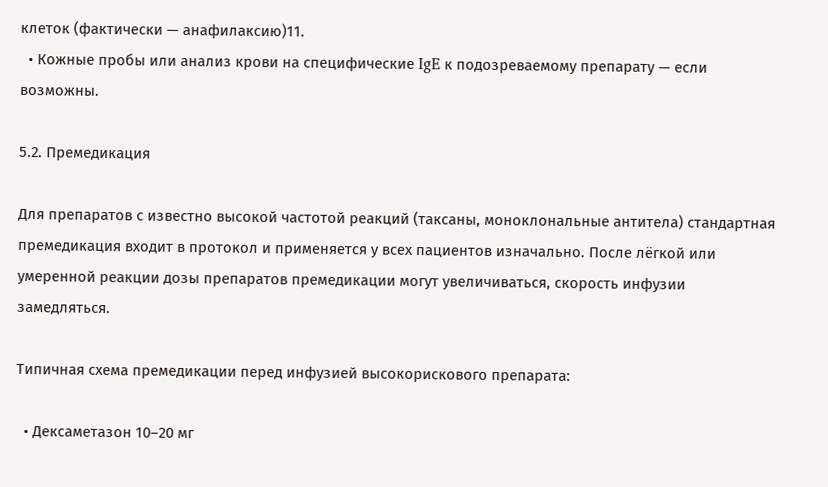клеток (фактически — анафилаксию)11.
  • Кожные пробы или анализ крови на специфические IgE к подозреваемому препарату — если возможны.

5.2. Премедикация

Для препаратов с известно высокой частотой реакций (таксаны, моноклональные антитела) стандартная премедикация входит в протокол и применяется у всех пациентов изначально. После лёгкой или умеренной реакции дозы препаратов премедикации могут увеличиваться, скорость инфузии замедляться.

Типичная схема премедикации перед инфузией высокорискового препарата:

  • Дексаметазон 10–20 мг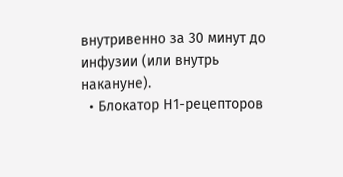внутривенно за 30 минут до инфузии (или внутрь накануне).
  • Блокатор Н1-рецепторов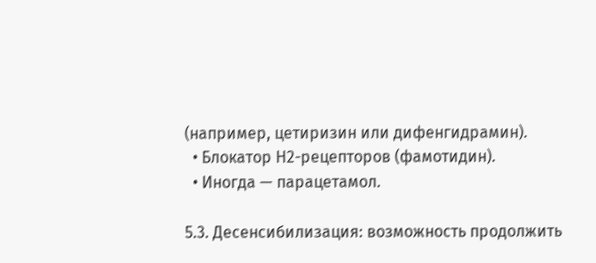(например, цетиризин или дифенгидрамин).
  • Блокатор Н2-рецепторов (фамотидин).
  • Иногда — парацетамол.

5.3. Десенсибилизация: возможность продолжить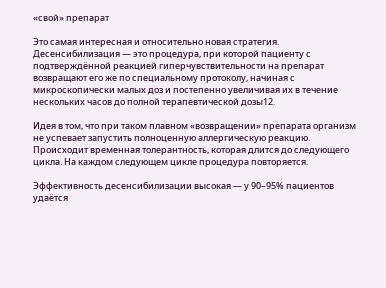«свой» препарат

Это самая интересная и относительно новая стратегия. Десенсибилизация — это процедура, при которой пациенту с подтверждённой реакцией гиперчувствительности на препарат возвращают его же по специальному протоколу, начиная с микроскопически малых доз и постепенно увеличивая их в течение нескольких часов до полной терапевтической дозы12.

Идея в том, что при таком плавном «возвращении» препарата организм не успевает запустить полноценную аллергическую реакцию. Происходит временная толерантность, которая длится до следующего цикла. На каждом следующем цикле процедура повторяется.

Эффективность десенсибилизации высокая — у 90–95% пациентов удаётся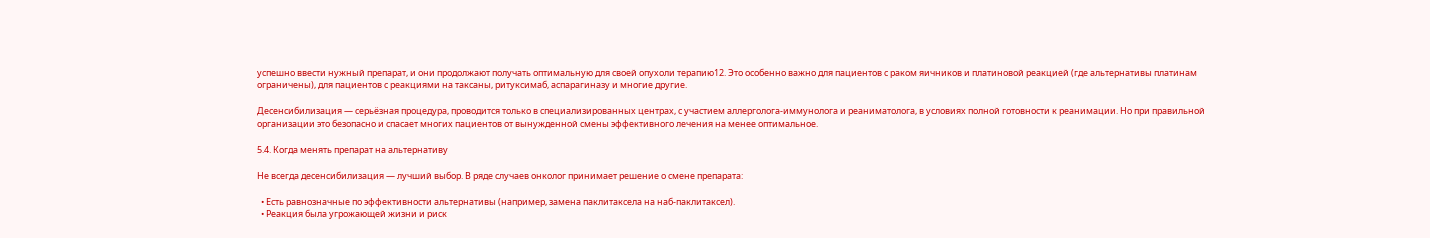успешно ввести нужный препарат, и они продолжают получать оптимальную для своей опухоли терапию12. Это особенно важно для пациентов с раком яичников и платиновой реакцией (где альтернативы платинам ограничены), для пациентов с реакциями на таксаны, ритуксимаб, аспарагиназу и многие другие.

Десенсибилизация — серьёзная процедура, проводится только в специализированных центрах, с участием аллерголога-иммунолога и реаниматолога, в условиях полной готовности к реанимации. Но при правильной организации это безопасно и спасает многих пациентов от вынужденной смены эффективного лечения на менее оптимальное.

5.4. Когда менять препарат на альтернативу

Не всегда десенсибилизация — лучший выбор. В ряде случаев онколог принимает решение о смене препарата:

  • Есть равнозначные по эффективности альтернативы (например, замена паклитаксела на наб-паклитаксел).
  • Реакция была угрожающей жизни и риск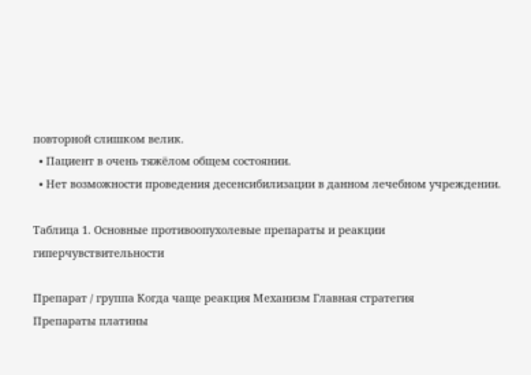повторной слишком велик.
  • Пациент в очень тяжёлом общем состоянии.
  • Нет возможности проведения десенсибилизации в данном лечебном учреждении.

Таблица 1. Основные противоопухолевые препараты и реакции гиперчувствительности

Препарат / группа Когда чаще реакция Механизм Главная стратегия
Препараты платины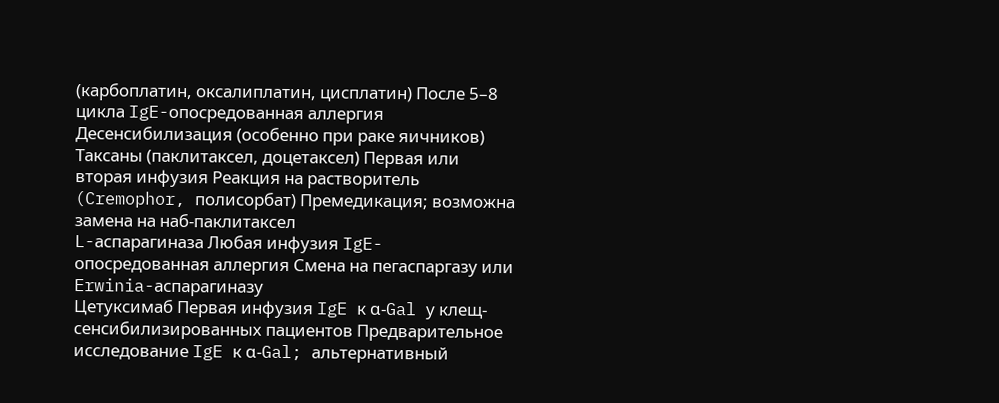(карбоплатин, оксалиплатин, цисплатин) После 5–8 цикла IgE-опосредованная аллергия Десенсибилизация (особенно при раке яичников)
Таксаны (паклитаксел, доцетаксел) Первая или вторая инфузия Реакция на растворитель (Cremophor, полисорбат) Премедикация; возможна замена на наб-паклитаксел
L-аспарагиназа Любая инфузия IgE-опосредованная аллергия Смена на пегаспаргазу или Erwinia-аспарагиназу
Цетуксимаб Первая инфузия IgE к α-Gal у клещ-сенсибилизированных пациентов Предварительное исследование IgE к α-Gal; альтернативный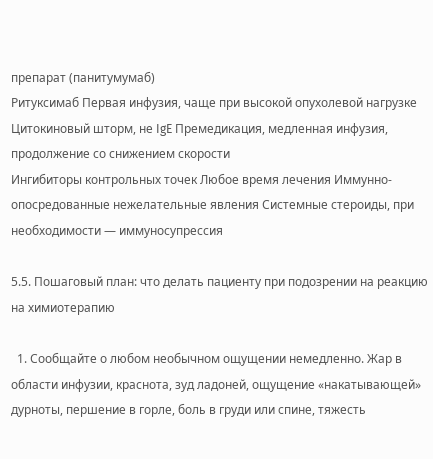препарат (панитумумаб)
Ритуксимаб Первая инфузия, чаще при высокой опухолевой нагрузке Цитокиновый шторм, не IgE Премедикация, медленная инфузия, продолжение со снижением скорости
Ингибиторы контрольных точек Любое время лечения Иммунно-опосредованные нежелательные явления Системные стероиды, при необходимости — иммуносупрессия

5.5. Пошаговый план: что делать пациенту при подозрении на реакцию на химиотерапию

  1. Сообщайте о любом необычном ощущении немедленно. Жар в области инфузии, краснота, зуд ладоней, ощущение «накатывающей» дурноты, першение в горле, боль в груди или спине, тяжесть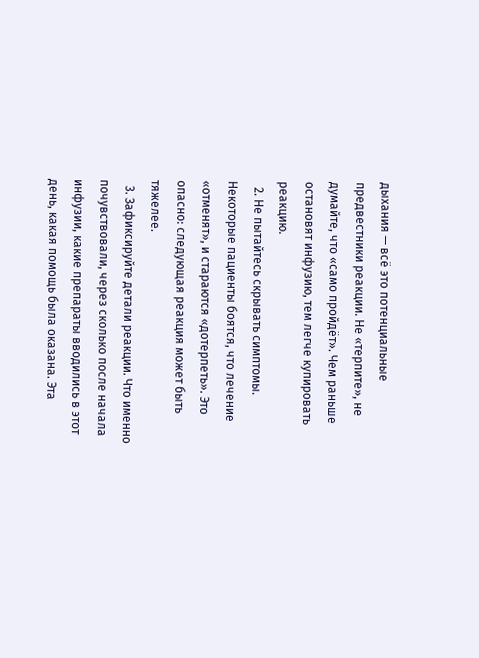дыхания — всё это потенциальные предвестники реакции. Не «терпите», не думайте, что «само пройдёт». Чем раньше остановят инфузию, тем легче купировать реакцию.
  2. Не пытайтесь скрывать симптомы. Некоторые пациенты боятся, что лечение «отменят», и стараются «дотерпеть». Это опасно: следующая реакция может быть тяжелее.
  3. Зафиксируйте детали реакции. Что именно почувствовали, через сколько после начала инфузии, какие препараты вводились в этот день, какая помощь была оказана. Эта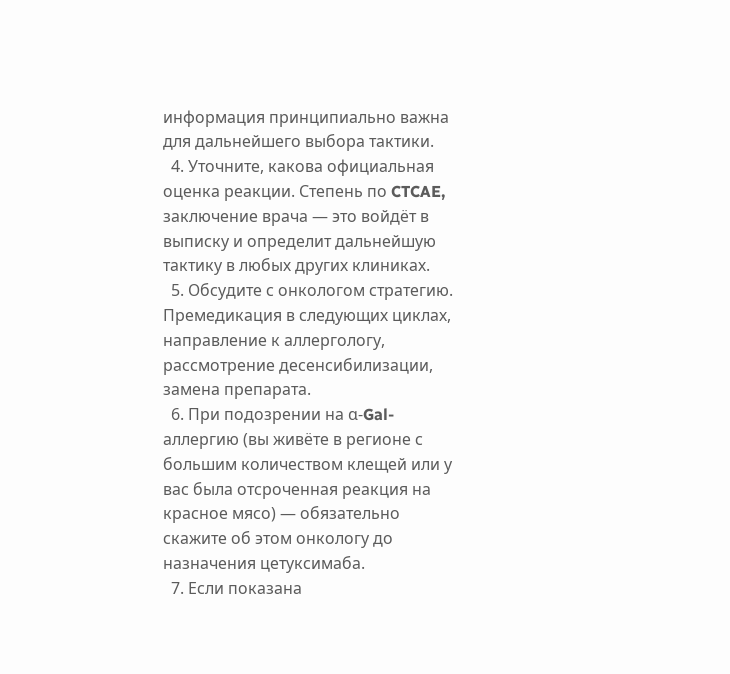информация принципиально важна для дальнейшего выбора тактики.
  4. Уточните, какова официальная оценка реакции. Степень по CTCAE, заключение врача — это войдёт в выписку и определит дальнейшую тактику в любых других клиниках.
  5. Обсудите с онкологом стратегию. Премедикация в следующих циклах, направление к аллергологу, рассмотрение десенсибилизации, замена препарата.
  6. При подозрении на α-Gal-аллергию (вы живёте в регионе с большим количеством клещей или у вас была отсроченная реакция на красное мясо) — обязательно скажите об этом онкологу до назначения цетуксимаба.
  7. Если показана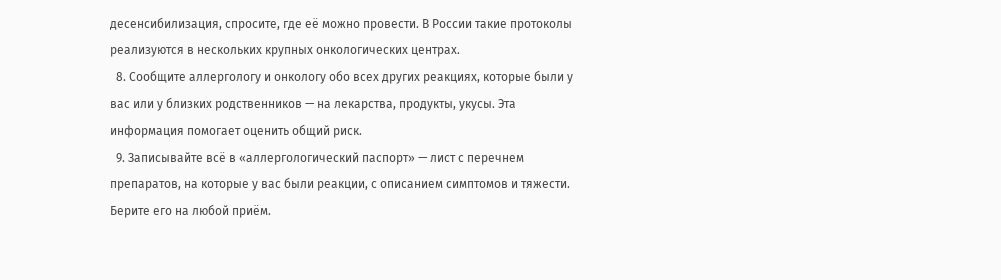десенсибилизация, спросите, где её можно провести. В России такие протоколы реализуются в нескольких крупных онкологических центрах.
  8. Сообщите аллергологу и онкологу обо всех других реакциях, которые были у вас или у близких родственников — на лекарства, продукты, укусы. Эта информация помогает оценить общий риск.
  9. Записывайте всё в «аллергологический паспорт» — лист с перечнем препаратов, на которые у вас были реакции, с описанием симптомов и тяжести. Берите его на любой приём.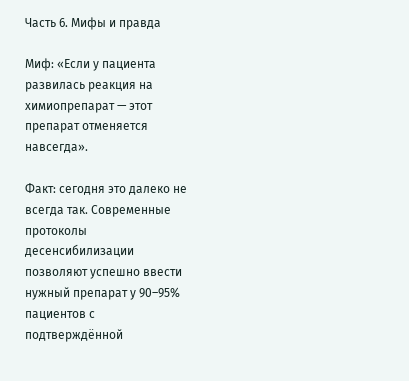Часть 6. Мифы и правда

Миф: «Если у пациента развилась реакция на химиопрепарат — этот препарат отменяется навсегда».

Факт: сегодня это далеко не всегда так. Современные протоколы десенсибилизации позволяют успешно ввести нужный препарат у 90–95% пациентов с подтверждённой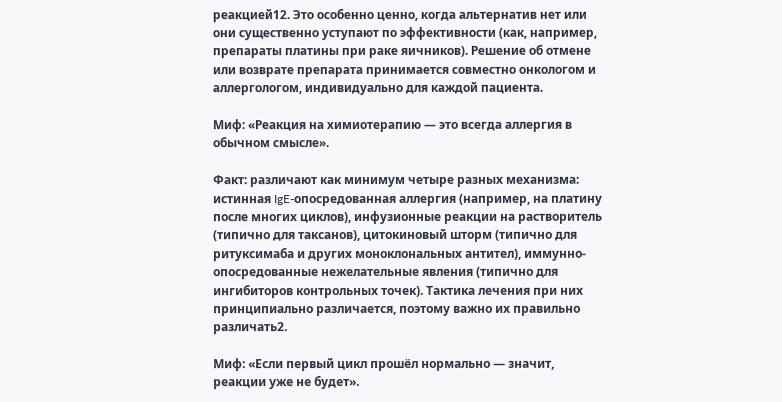реакцией12. Это особенно ценно, когда альтернатив нет или они существенно уступают по эффективности (как, например, препараты платины при раке яичников). Решение об отмене или возврате препарата принимается совместно онкологом и аллергологом, индивидуально для каждой пациента.

Миф: «Реакция на химиотерапию — это всегда аллергия в обычном смысле».

Факт: различают как минимум четыре разных механизма: истинная IgE-опосредованная аллергия (например, на платину после многих циклов), инфузионные реакции на растворитель (типично для таксанов), цитокиновый шторм (типично для ритуксимаба и других моноклональных антител), иммунно-опосредованные нежелательные явления (типично для ингибиторов контрольных точек). Тактика лечения при них принципиально различается, поэтому важно их правильно различать2.

Миф: «Если первый цикл прошёл нормально — значит, реакции уже не будет».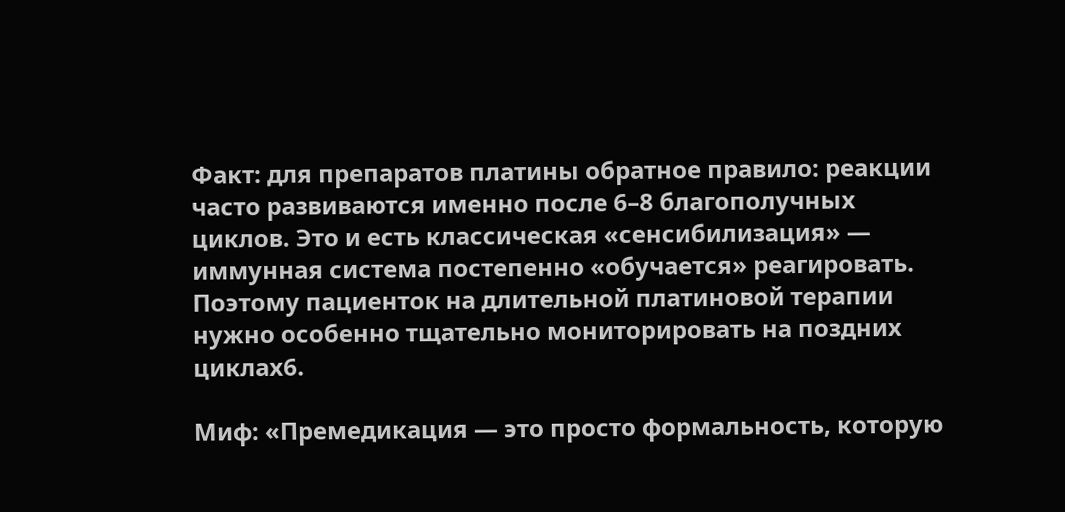Факт: для препаратов платины обратное правило: реакции часто развиваются именно после 6–8 благополучных циклов. Это и есть классическая «сенсибилизация» — иммунная система постепенно «обучается» реагировать. Поэтому пациенток на длительной платиновой терапии нужно особенно тщательно мониторировать на поздних циклах6.

Миф: «Премедикация — это просто формальность, которую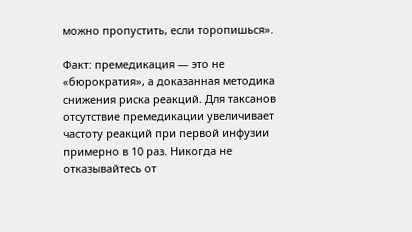можно пропустить, если торопишься».

Факт: премедикация — это не «бюрократия», а доказанная методика снижения риска реакций. Для таксанов отсутствие премедикации увеличивает частоту реакций при первой инфузии примерно в 10 раз. Никогда не отказывайтесь от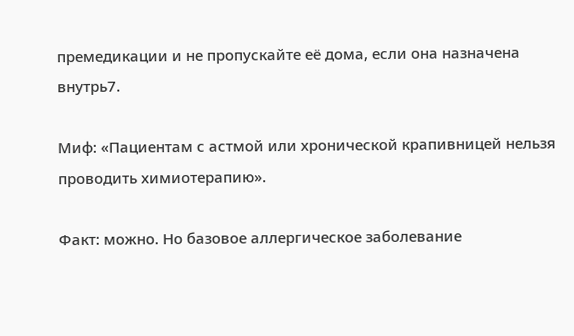премедикации и не пропускайте её дома, если она назначена внутрь7.

Миф: «Пациентам с астмой или хронической крапивницей нельзя проводить химиотерапию».

Факт: можно. Но базовое аллергическое заболевание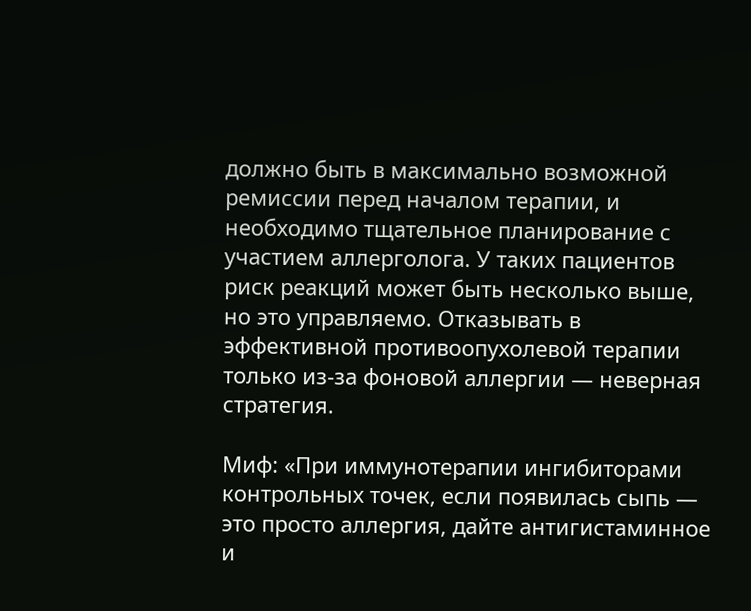должно быть в максимально возможной ремиссии перед началом терапии, и необходимо тщательное планирование с участием аллерголога. У таких пациентов риск реакций может быть несколько выше, но это управляемо. Отказывать в эффективной противоопухолевой терапии только из-за фоновой аллергии — неверная стратегия.

Миф: «При иммунотерапии ингибиторами контрольных точек, если появилась сыпь — это просто аллергия, дайте антигистаминное и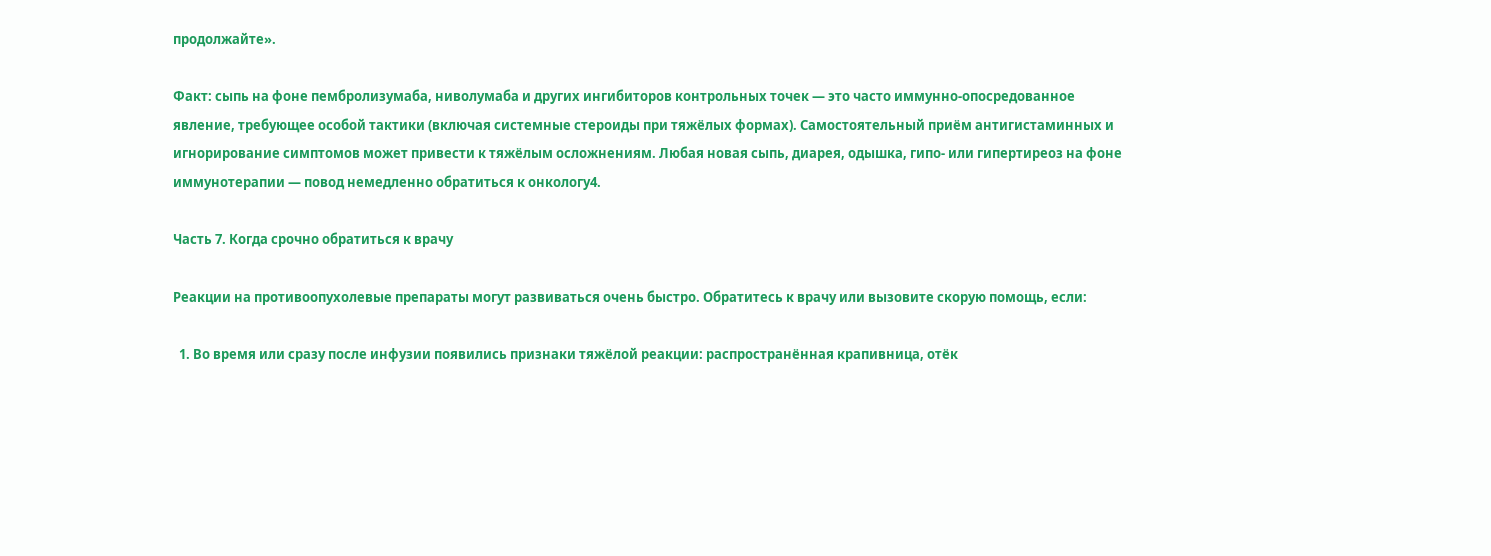продолжайте».

Факт: сыпь на фоне пембролизумаба, ниволумаба и других ингибиторов контрольных точек — это часто иммунно-опосредованное явление, требующее особой тактики (включая системные стероиды при тяжёлых формах). Самостоятельный приём антигистаминных и игнорирование симптомов может привести к тяжёлым осложнениям. Любая новая сыпь, диарея, одышка, гипо- или гипертиреоз на фоне иммунотерапии — повод немедленно обратиться к онкологу4.

Часть 7. Когда срочно обратиться к врачу

Реакции на противоопухолевые препараты могут развиваться очень быстро. Обратитесь к врачу или вызовите скорую помощь, если:

  1. Во время или сразу после инфузии появились признаки тяжёлой реакции: распространённая крапивница, отёк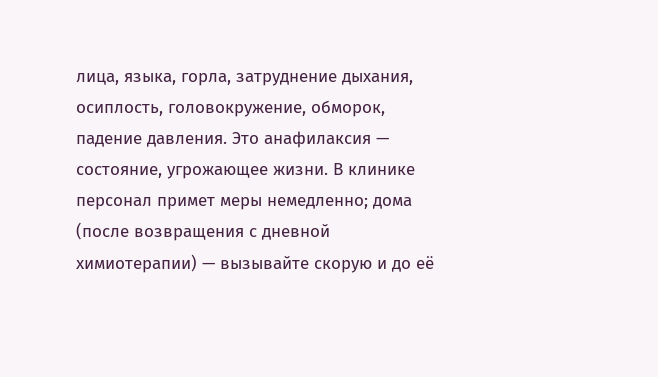лица, языка, горла, затруднение дыхания, осиплость, головокружение, обморок, падение давления. Это анафилаксия — состояние, угрожающее жизни. В клинике персонал примет меры немедленно; дома (после возвращения с дневной химиотерапии) — вызывайте скорую и до её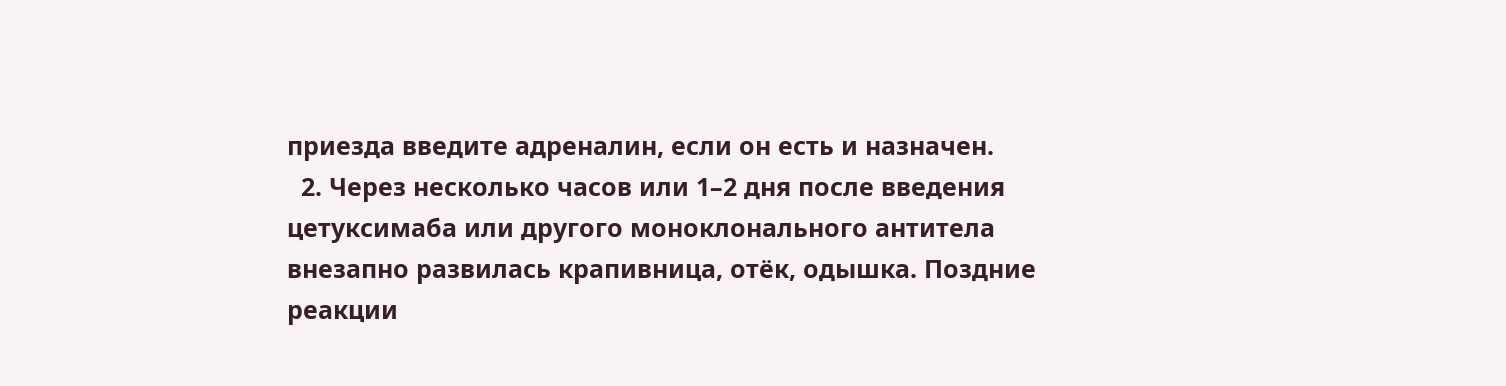приезда введите адреналин, если он есть и назначен.
  2. Через несколько часов или 1–2 дня после введения цетуксимаба или другого моноклонального антитела внезапно развилась крапивница, отёк, одышка. Поздние реакции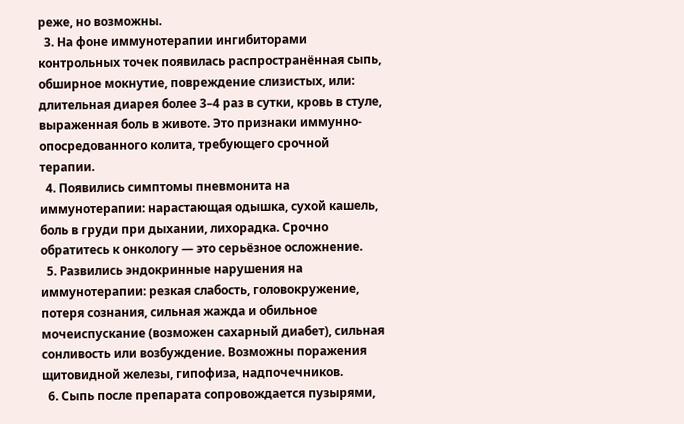реже, но возможны.
  3. На фоне иммунотерапии ингибиторами контрольных точек появилась распространённая сыпь, обширное мокнутие, повреждение слизистых, или: длительная диарея более 3–4 раз в сутки, кровь в стуле, выраженная боль в животе. Это признаки иммунно-опосредованного колита, требующего срочной терапии.
  4. Появились симптомы пневмонита на иммунотерапии: нарастающая одышка, сухой кашель, боль в груди при дыхании, лихорадка. Срочно обратитесь к онкологу — это серьёзное осложнение.
  5. Развились эндокринные нарушения на иммунотерапии: резкая слабость, головокружение, потеря сознания, сильная жажда и обильное мочеиспускание (возможен сахарный диабет), сильная сонливость или возбуждение. Возможны поражения щитовидной железы, гипофиза, надпочечников.
  6. Сыпь после препарата сопровождается пузырями,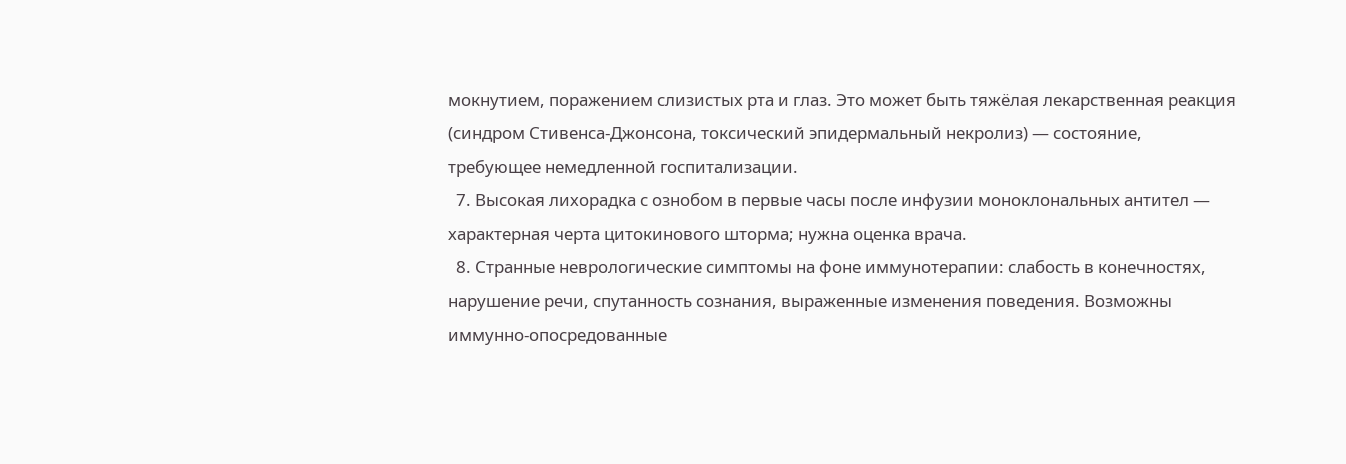мокнутием, поражением слизистых рта и глаз. Это может быть тяжёлая лекарственная реакция (синдром Стивенса-Джонсона, токсический эпидермальный некролиз) — состояние, требующее немедленной госпитализации.
  7. Высокая лихорадка с ознобом в первые часы после инфузии моноклональных антител — характерная черта цитокинового шторма; нужна оценка врача.
  8. Странные неврологические симптомы на фоне иммунотерапии: слабость в конечностях, нарушение речи, спутанность сознания, выраженные изменения поведения. Возможны иммунно-опосредованные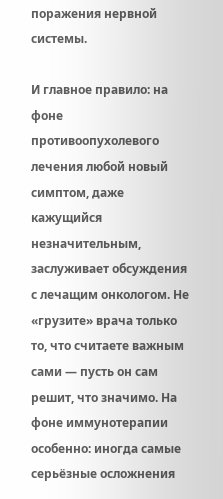поражения нервной системы.

И главное правило: на фоне противоопухолевого лечения любой новый симптом, даже кажущийся незначительным, заслуживает обсуждения с лечащим онкологом. Не «грузите» врача только то, что считаете важным сами — пусть он сам решит, что значимо. На фоне иммунотерапии особенно: иногда самые серьёзные осложнения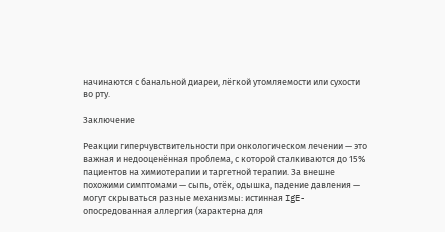начинаются с банальной диареи, лёгкой утомляемости или сухости во рту.

Заключение

Реакции гиперчувствительности при онкологическом лечении — это важная и недооценённая проблема, с которой сталкиваются до 15% пациентов на химиотерапии и таргетной терапии. За внешне похожими симптомами — сыпь, отёк, одышка, падение давления — могут скрываться разные механизмы: истинная IgE-опосредованная аллергия (характерна для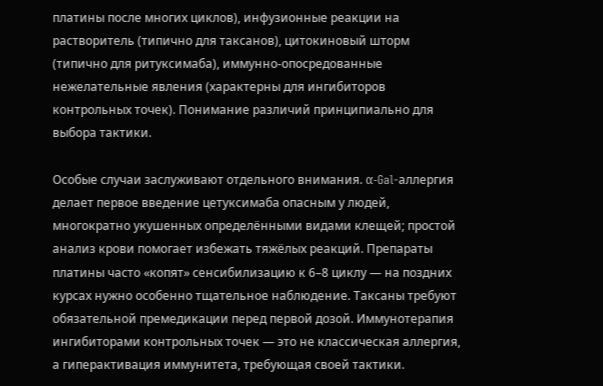платины после многих циклов), инфузионные реакции на растворитель (типично для таксанов), цитокиновый шторм (типично для ритуксимаба), иммунно-опосредованные нежелательные явления (характерны для ингибиторов контрольных точек). Понимание различий принципиально для выбора тактики.

Особые случаи заслуживают отдельного внимания. α-Gal-аллергия делает первое введение цетуксимаба опасным у людей, многократно укушенных определёнными видами клещей; простой анализ крови помогает избежать тяжёлых реакций. Препараты платины часто «копят» сенсибилизацию к 6–8 циклу — на поздних курсах нужно особенно тщательное наблюдение. Таксаны требуют обязательной премедикации перед первой дозой. Иммунотерапия ингибиторами контрольных точек — это не классическая аллергия, а гиперактивация иммунитета, требующая своей тактики.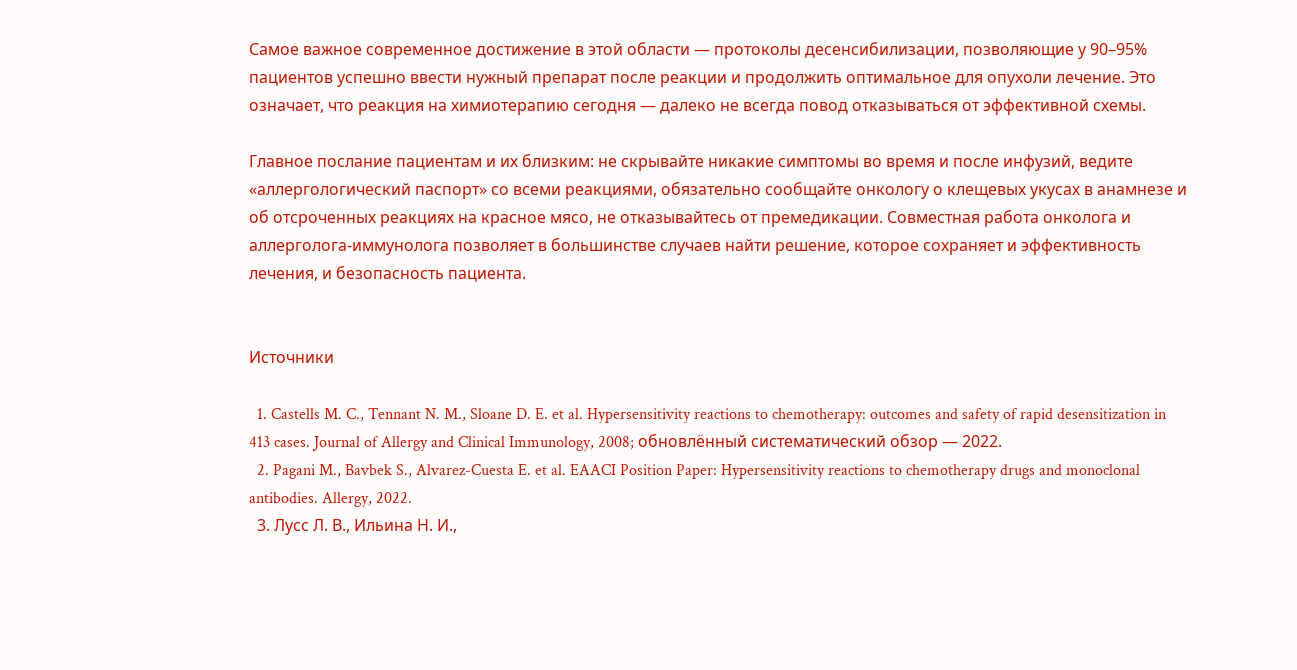Самое важное современное достижение в этой области — протоколы десенсибилизации, позволяющие у 90–95% пациентов успешно ввести нужный препарат после реакции и продолжить оптимальное для опухоли лечение. Это означает, что реакция на химиотерапию сегодня — далеко не всегда повод отказываться от эффективной схемы.

Главное послание пациентам и их близким: не скрывайте никакие симптомы во время и после инфузий, ведите «аллергологический паспорт» со всеми реакциями, обязательно сообщайте онкологу о клещевых укусах в анамнезе и об отсроченных реакциях на красное мясо, не отказывайтесь от премедикации. Совместная работа онколога и аллерголога-иммунолога позволяет в большинстве случаев найти решение, которое сохраняет и эффективность лечения, и безопасность пациента.


Источники

  1. Castells M. C., Tennant N. M., Sloane D. E. et al. Hypersensitivity reactions to chemotherapy: outcomes and safety of rapid desensitization in 413 cases. Journal of Allergy and Clinical Immunology, 2008; обновлённый систематический обзор — 2022.
  2. Pagani M., Bavbek S., Alvarez-Cuesta E. et al. EAACI Position Paper: Hypersensitivity reactions to chemotherapy drugs and monoclonal antibodies. Allergy, 2022.
  3. Лусс Л. В., Ильина Н. И.,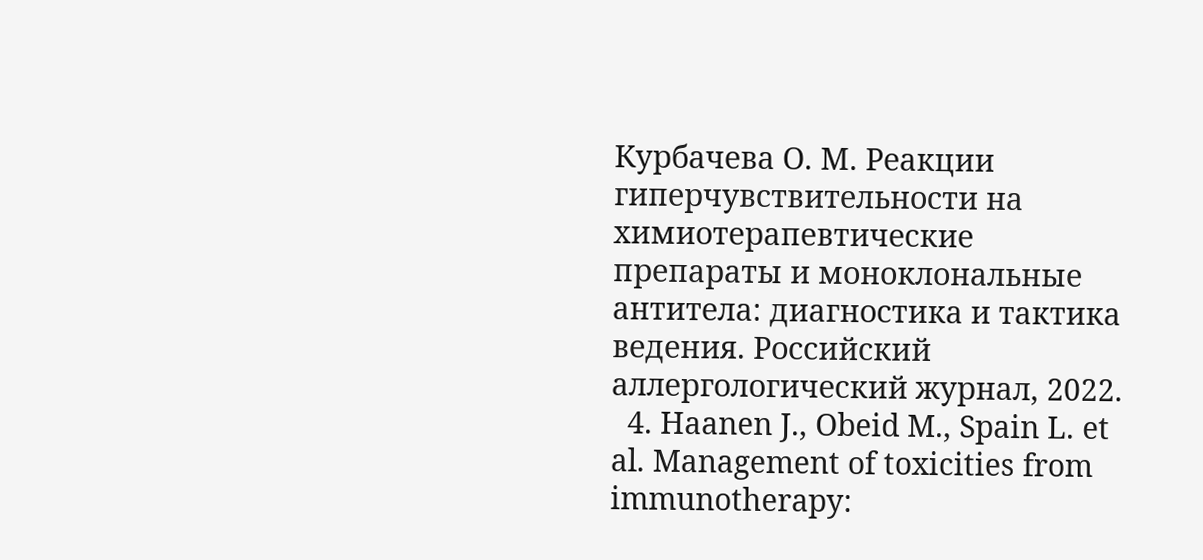Курбачева О. М. Реакции гиперчувствительности на химиотерапевтические препараты и моноклональные антитела: диагностика и тактика ведения. Российский аллергологический журнал, 2022.
  4. Haanen J., Obeid M., Spain L. et al. Management of toxicities from immunotherapy: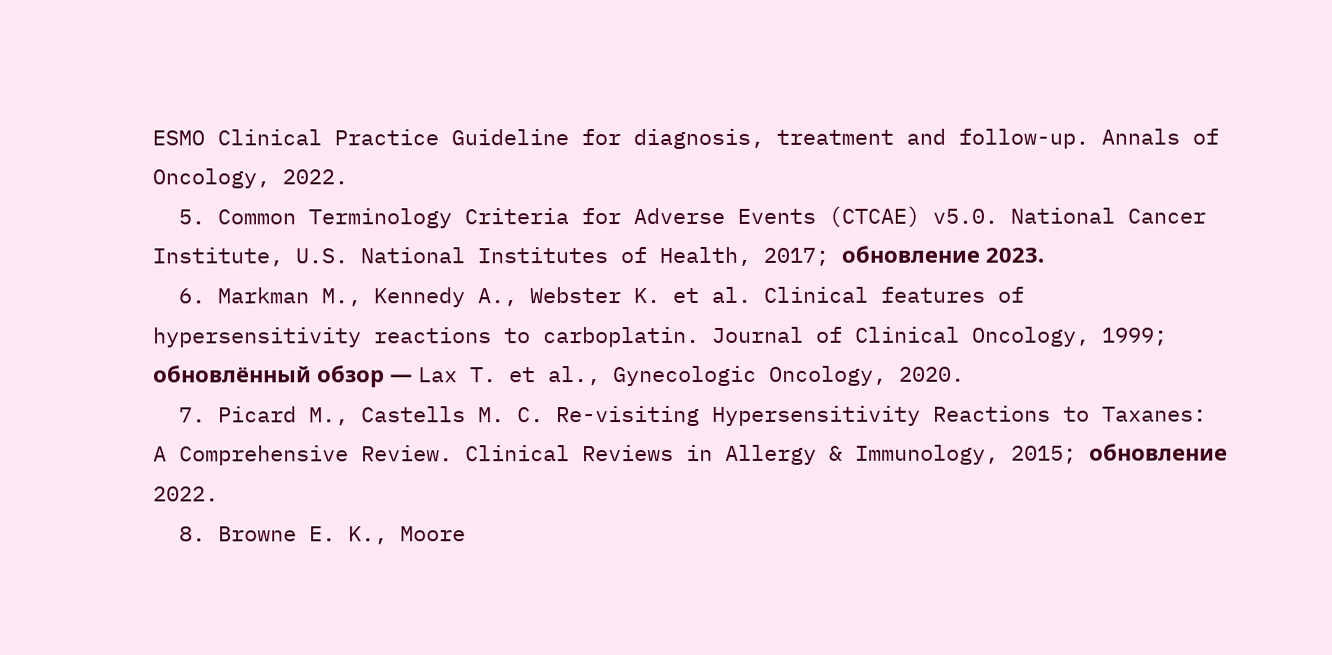ESMO Clinical Practice Guideline for diagnosis, treatment and follow-up. Annals of Oncology, 2022.
  5. Common Terminology Criteria for Adverse Events (CTCAE) v5.0. National Cancer Institute, U.S. National Institutes of Health, 2017; обновление 2023.
  6. Markman M., Kennedy A., Webster K. et al. Clinical features of hypersensitivity reactions to carboplatin. Journal of Clinical Oncology, 1999; обновлённый обзор — Lax T. et al., Gynecologic Oncology, 2020.
  7. Picard M., Castells M. C. Re-visiting Hypersensitivity Reactions to Taxanes: A Comprehensive Review. Clinical Reviews in Allergy & Immunology, 2015; обновление 2022.
  8. Browne E. K., Moore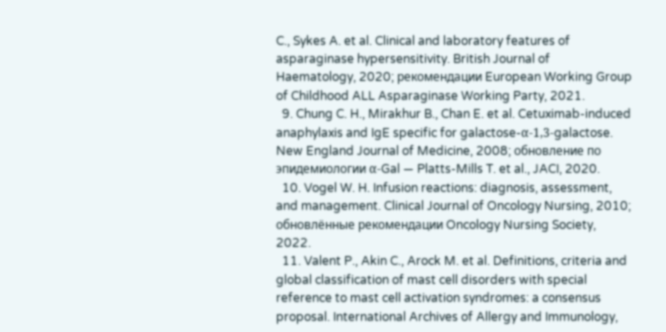C., Sykes A. et al. Clinical and laboratory features of asparaginase hypersensitivity. British Journal of Haematology, 2020; рекомендации European Working Group of Childhood ALL Asparaginase Working Party, 2021.
  9. Chung C. H., Mirakhur B., Chan E. et al. Cetuximab-induced anaphylaxis and IgE specific for galactose-α-1,3-galactose. New England Journal of Medicine, 2008; обновление по эпидемиологии α-Gal — Platts-Mills T. et al., JACI, 2020.
  10. Vogel W. H. Infusion reactions: diagnosis, assessment, and management. Clinical Journal of Oncology Nursing, 2010; обновлённые рекомендации Oncology Nursing Society, 2022.
  11. Valent P., Akin C., Arock M. et al. Definitions, criteria and global classification of mast cell disorders with special reference to mast cell activation syndromes: a consensus proposal. International Archives of Allergy and Immunology,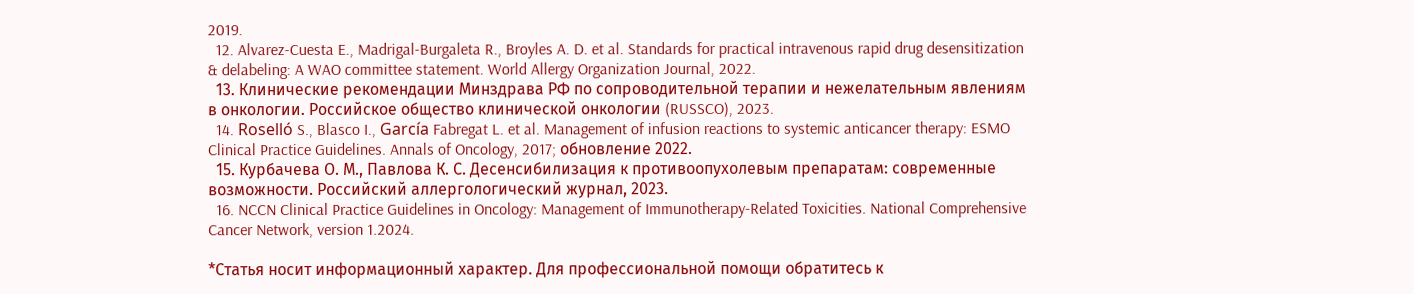2019.
  12. Alvarez-Cuesta E., Madrigal-Burgaleta R., Broyles A. D. et al. Standards for practical intravenous rapid drug desensitization & delabeling: A WAO committee statement. World Allergy Organization Journal, 2022.
  13. Клинические рекомендации Минздрава РФ по сопроводительной терапии и нежелательным явлениям в онкологии. Российское общество клинической онкологии (RUSSCO), 2023.
  14. Roselló S., Blasco I., García Fabregat L. et al. Management of infusion reactions to systemic anticancer therapy: ESMO Clinical Practice Guidelines. Annals of Oncology, 2017; обновление 2022.
  15. Курбачева О. М., Павлова К. С. Десенсибилизация к противоопухолевым препаратам: современные возможности. Российский аллергологический журнал, 2023.
  16. NCCN Clinical Practice Guidelines in Oncology: Management of Immunotherapy-Related Toxicities. National Comprehensive Cancer Network, version 1.2024.

*Статья носит информационный характер. Для профессиональной помощи обратитесь к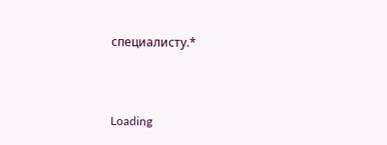специалисту.*



Loading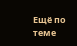Ещё по теме